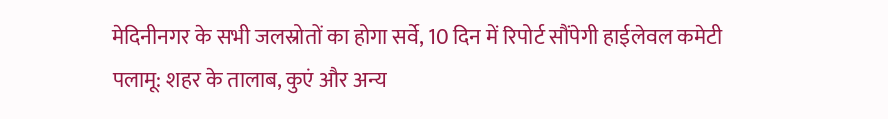मेदिनीनगर के सभी जलस्रोतों का होगा सर्वे, 10 दिन में रिपोर्ट सौंपेगी हाईलेवल कमेटी
पलामू: शहर के तालाब, कुएं और अन्य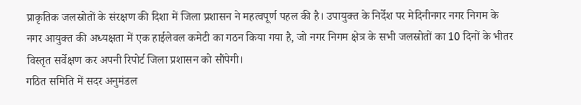प्राकृतिक जलस्रोतों के संरक्षण की दिशा में जिला प्रशासन ने महत्वपूर्ण पहल की है। उपायुक्त के निर्देश पर मेदिनीनगर नगर निगम के नगर आयुक्त की अध्यक्षता में एक हाईलेवल कमेटी का गठन किया गया है, जो नगर निगम क्षेत्र के सभी जलस्रोतों का 10 दिनों के भीतर विस्तृत सर्वेक्षण कर अपनी रिपोर्ट जिला प्रशासन को सौंपेगी।
गठित समिति में सदर अनुमंडल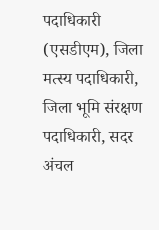पदाधिकारी (एसडीएम), जिला मत्स्य पदाधिकारी, जिला भूमि संरक्षण पदाधिकारी, सदर अंचल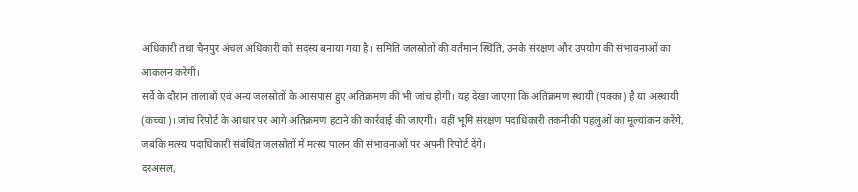अधिकारी तथा चैनपुर अंचल अधिकारी को सदस्य बनाया गया है। समिति जलस्रोतों की वर्तमान स्थिति, उनके संरक्षण और उपयोग की संभावनाओं का आकलन करेगी।
सर्वे के दौरान तालाबों एवं अन्य जलस्रोतों के आसपास हुए अतिक्रमण की भी जांच होगी। यह देखा जाएगा कि अतिक्रमण स्थायी (पक्का) है या अस्थायी (कच्चा)। जांच रिपोर्ट के आधार पर आगे अतिक्रमण हटाने की कार्रवाई की जाएगी। वहीं भूमि संरक्षण पदाधिकारी तकनीकी पहलुओं का मूल्यांकन करेंगे, जबकि मत्स्य पदाधिकारी संबंधित जलस्रोतों में मत्स्य पालन की संभावनाओं पर अपनी रिपोर्ट देंगे।
दरअसल,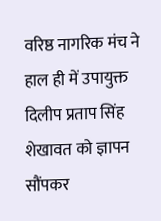वरिष्ठ नागरिक मंच ने हाल ही में उपायुक्त दिलीप प्रताप सिंह शेखावत को ज्ञापन सौंपकर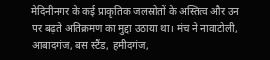मेदिनीनगर के कई प्राकृतिक जलस्रोतों के अस्तित्व और उन पर बढ़ते अतिक्रमण का मुद्दा उठाया था। मंच ने नावाटोली, आबादगंज, बस स्टैंड, हमीदगंज,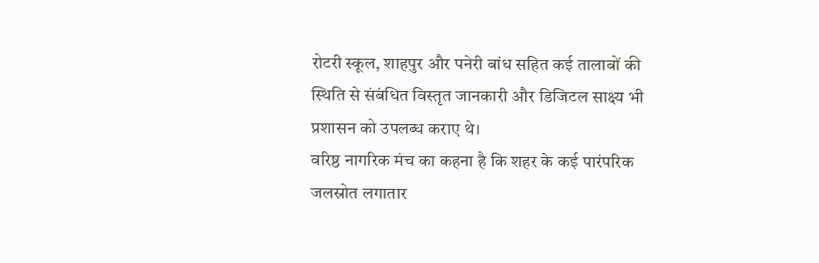रोटरी स्कूल, शाहपुर और पनेरी बांध सहित कई तालाबों की स्थिति से संबंधित विस्तृत जानकारी और डिजिटल साक्ष्य भी प्रशासन को उपलब्ध कराए थे।
वरिष्ठ नागरिक मंच का कहना है कि शहर के कई पारंपरिक जलस्रोत लगातार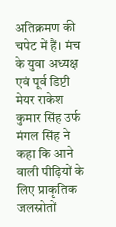अतिक्रमण की चपेट में हैं। मंच के युवा अध्यक्ष एवं पूर्व डिप्टी मेयर राकेश कुमार सिंह उर्फ मंगल सिंह ने कहा कि आने वाली पीढ़ियों के लिए प्राकृतिक जलस्रोतों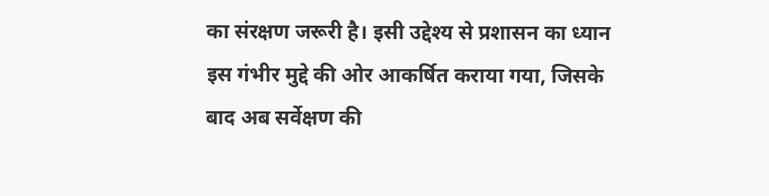का संरक्षण जरूरी है। इसी उद्देश्य से प्रशासन का ध्यान इस गंभीर मुद्दे की ओर आकर्षित कराया गया, जिसके बाद अब सर्वेक्षण की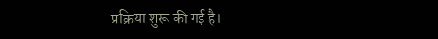प्रक्रिया शुरू की गई है।